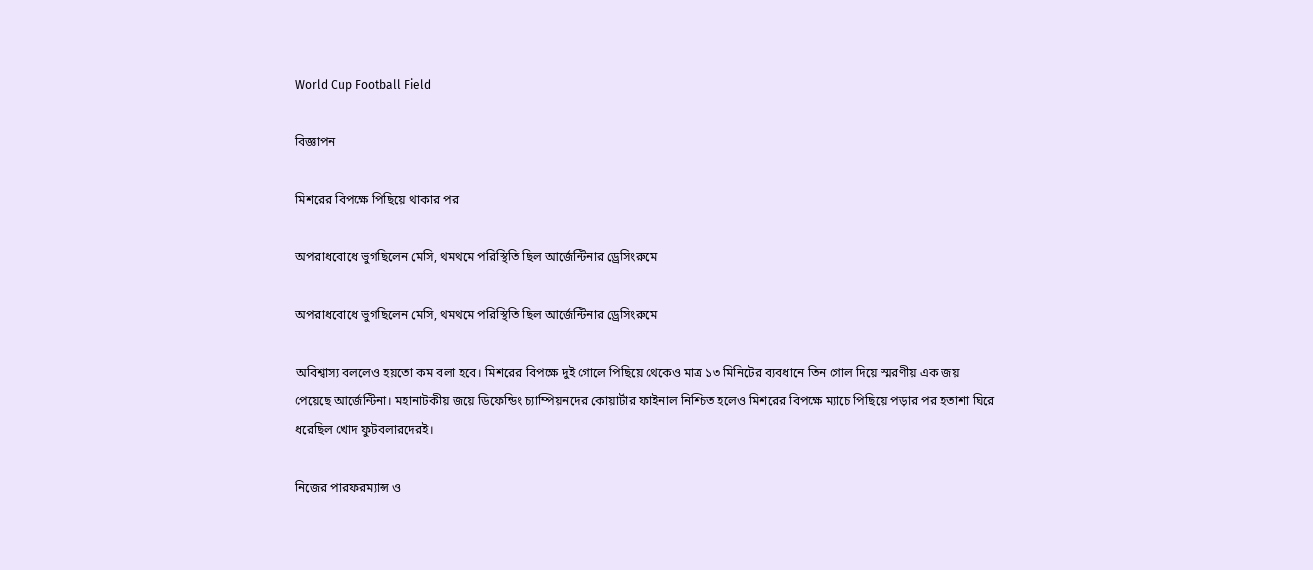World Cup Football Field

বিজ্ঞাপন

মিশরের বিপক্ষে পিছিয়ে থাকার পর

অপরাধবোধে ভুগছিলেন মেসি, থমথমে পরিস্থিতি ছিল আর্জেন্টিনার ড্রেসিংরুমে

অপরাধবোধে ভুগছিলেন মেসি, থমথমে পরিস্থিতি ছিল আর্জেন্টিনার ড্রেসিংরুমে

অবিশ্বাস্য বললেও হয়তো কম বলা হবে। মিশরের বিপক্ষে দুই গোলে পিছিয়ে থেকেও মাত্র ১৩ মিনিটের ব্যবধানে তিন গোল দিয়ে স্মরণীয় এক জয় পেয়েছে আর্জেন্টিনা। মহানাটকীয় জয়ে ডিফেন্ডিং চ্যাম্পিয়নদের কোয়ার্টার ফাইনাল নিশ্চিত হলেও মিশরের বিপক্ষে ম্যাচে পিছিয়ে পড়ার পর হতাশা ঘিরে ধরেছিল খোদ ফুটবলারদেরই।

নিজের পারফরম্যান্স ও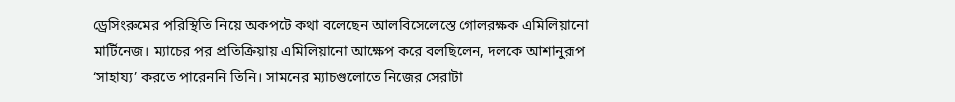ড্রেসিংরুমের পরিস্থিতি নিয়ে অকপটে কথা বলেছেন আলবিসেলেস্তে গোলরক্ষক এমিলিয়ানো মার্টিনেজ। ম্যাচের পর প্রতিক্রিয়ায় এমিলিয়ানো আক্ষেপ করে বলছিলেন, দলকে আশানুরূপ ‘সাহায্য’ করতে পারেননি তিনি। সামনের ম্যাচগুলোতে নিজের সেরাটা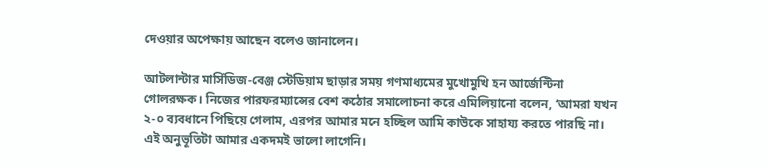দেওয়ার অপেক্ষায় আছেন বলেও জানালেন।

আটলান্টার মার্সিডিজ-বেঞ্জ স্টেডিয়াম ছাড়ার সময় গণমাধ্যমের মুখোমুখি হন আর্জেন্টিনা গোলরক্ষক। নিজের পারফরম্যান্সের বেশ কঠোর সমালোচনা করে এমিলিয়ানো বলেন, ‘আমরা যখন ২-০ ব্যবধানে পিছিয়ে গেলাম, এরপর আমার মনে হচ্ছিল আমি কাউকে সাহায্য করতে পারছি না। এই অনুভূতিটা আমার একদমই ভালো লাগেনি।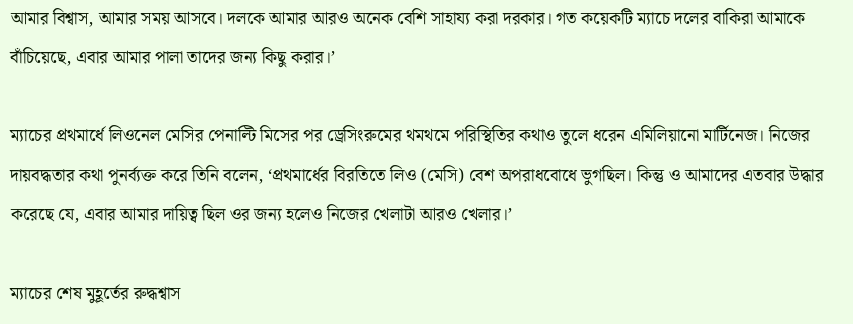আমার বিশ্বাস, আমার সময় আসবে। দলকে আমার আরও অনেক বেশি সাহায্য করা দরকার। গত কয়েকটি ম্যাচে দলের বাকিরা আমাকে বাঁচিয়েছে, এবার আমার পালা তাদের জন্য কিছু করার।’

ম্যাচের প্রথমার্ধে লিওনেল মেসির পেনাল্টি মিসের পর ড্রেসিংরুমের থমথমে পরিস্থিতির কথাও তুলে ধরেন এমিলিয়ানো মার্টিনেজ। নিজের দায়বদ্ধতার কথা পুনর্ব্যক্ত করে তিনি বলেন, ‘প্রথমার্ধের বিরতিতে লিও (মেসি) বেশ অপরাধবোধে ভুগছিল। কিন্তু ও আমাদের এতবার উদ্ধার করেছে যে, এবার আমার দায়িত্ব ছিল ওর জন্য হলেও নিজের খেলাটা আরও খেলার।’

ম্যাচের শেষ মুহূর্তের রুদ্ধশ্বাস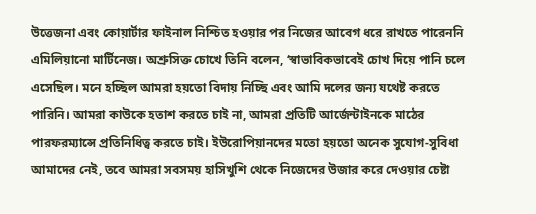উত্তেজনা এবং কোয়ার্টার ফাইনাল নিশ্চিত হওয়ার পর নিজের আবেগ ধরে রাখতে পারেননি এমিলিয়ানো মার্টিনেজ। অশ্রুসিক্ত চোখে তিনি বলেন, ‘স্বাভাবিকভাবেই চোখ দিয়ে পানি চলে এসেছিল। মনে হচ্ছিল আমরা হয়তো বিদায় নিচ্ছি এবং আমি দলের জন্য যথেষ্ট করতে পারিনি। আমরা কাউকে হতাশ করতে চাই না, আমরা প্রতিটি আর্জেন্টাইনকে মাঠের পারফরম্যান্সে প্রতিনিধিত্ব করতে চাই। ইউরোপিয়ানদের মতো হয়তো অনেক সুযোগ-সুবিধা আমাদের নেই, তবে আমরা সবসময় হাসিখুশি থেকে নিজেদের উজার করে দেওয়ার চেষ্টা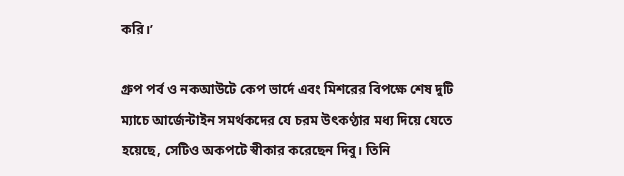করি।’

গ্রুপ পর্ব ও নকআউটে কেপ ভার্দে এবং মিশরের বিপক্ষে শেষ দুটি ম্যাচে আর্জেন্টাইন সমর্থকদের যে চরম উৎকণ্ঠার মধ্য দিয়ে যেতে হয়েছে, সেটিও অকপটে স্বীকার করেছেন দিবু। তিনি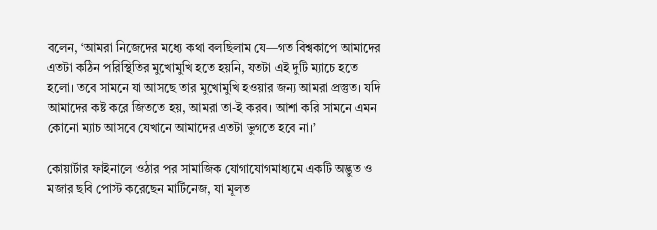বলেন, ‘আমরা নিজেদের মধ্যে কথা বলছিলাম যে—গত বিশ্বকাপে আমাদের এতটা কঠিন পরিস্থিতির মুখোমুখি হতে হয়নি, যতটা এই দুটি ম্যাচে হতে হলো। তবে সামনে যা আসছে তার মুখোমুখি হওয়ার জন্য আমরা প্রস্তুত। যদি আমাদের কষ্ট করে জিততে হয়, আমরা তা-ই করব। আশা করি সামনে এমন কোনো ম্যাচ আসবে যেখানে আমাদের এতটা ভুগতে হবে না।’

কোয়ার্টার ফাইনালে ওঠার পর সামাজিক যোগাযোগমাধ্যমে একটি অদ্ভুত ও মজার ছবি পোস্ট করেছেন মার্টিনেজ, যা মূলত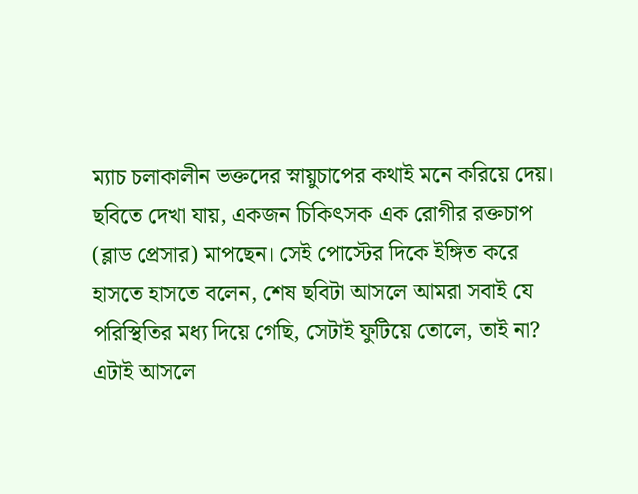ম্যাচ চলাকালীন ভক্তদের স্নায়ুচাপের কথাই মনে করিয়ে দেয়। ছবিতে দেখা যায়, একজন চিকিৎসক এক রোগীর রক্তচাপ (ব্লাড প্রেসার) মাপছেন। সেই পোস্টের দিকে ইঙ্গিত করে হাসতে হাসতে বলেন, শেষ ছবিটা আসলে আমরা সবাই যে পরিস্থিতির মধ্য দিয়ে গেছি, সেটাই ফুটিয়ে তোলে, তাই না? এটাই আসলে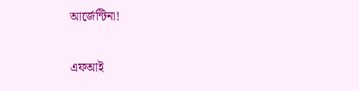আর্জেন্টিনা!

এফআই